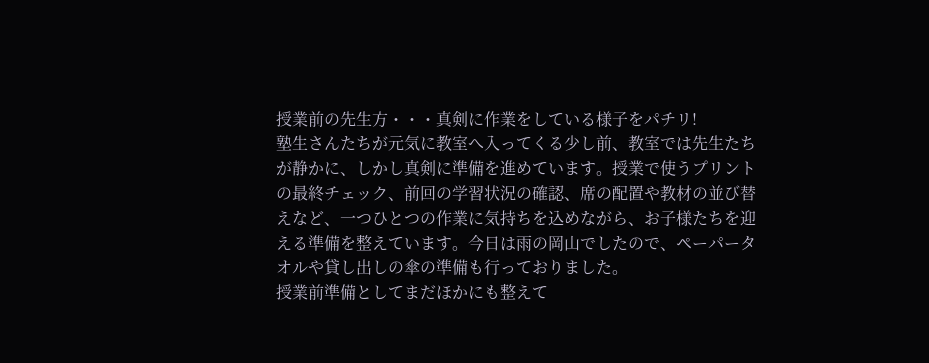授業前の先生方・・・真剣に作業をしている様子をパチリ!
塾生さんたちが元気に教室へ入ってくる少し前、教室では先生たちが静かに、しかし真剣に準備を進めています。授業で使うプリントの最終チェック、前回の学習状況の確認、席の配置や教材の並び替えなど、一つひとつの作業に気持ちを込めながら、お子様たちを迎える準備を整えています。今日は雨の岡山でしたので、ペーパータオルや貸し出しの傘の準備も行っておりました。
授業前準備としてまだほかにも整えて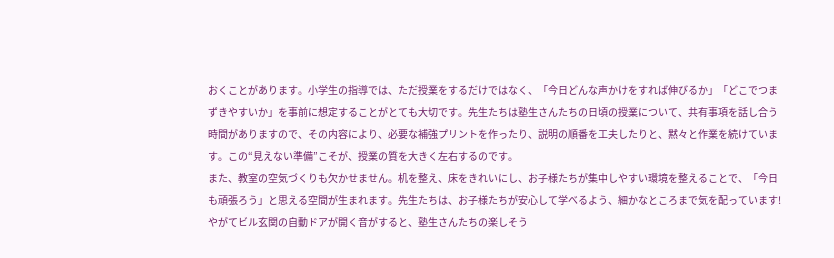おくことがあります。小学生の指導では、ただ授業をするだけではなく、「今日どんな声かけをすれば伸びるか」「どこでつまずきやすいか」を事前に想定することがとても大切です。先生たちは塾生さんたちの日頃の授業について、共有事項を話し合う時間がありますので、その内容により、必要な補強プリントを作ったり、説明の順番を工夫したりと、黙々と作業を続けています。この“見えない準備”こそが、授業の質を大きく左右するのです。
また、教室の空気づくりも欠かせません。机を整え、床をきれいにし、お子様たちが集中しやすい環境を整えることで、「今日も頑張ろう」と思える空間が生まれます。先生たちは、お子様たちが安心して学べるよう、細かなところまで気を配っています!
やがてビル玄関の自動ドアが開く音がすると、塾生さんたちの楽しそう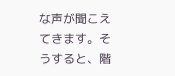な声が聞こえてきます。そうすると、階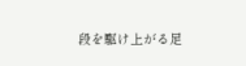段を駆け上がる足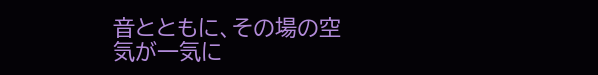音とともに、その場の空気が一気に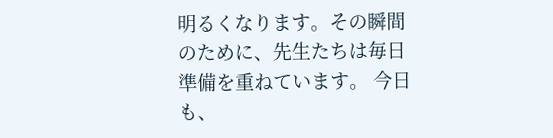明るくなります。その瞬間のために、先生たちは毎日準備を重ねています。 今日も、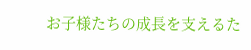お子様たちの成長を支えるた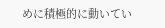めに積極的に動いてい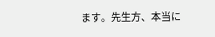ます。先生方、本当に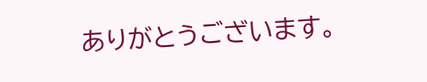ありがとうございます。